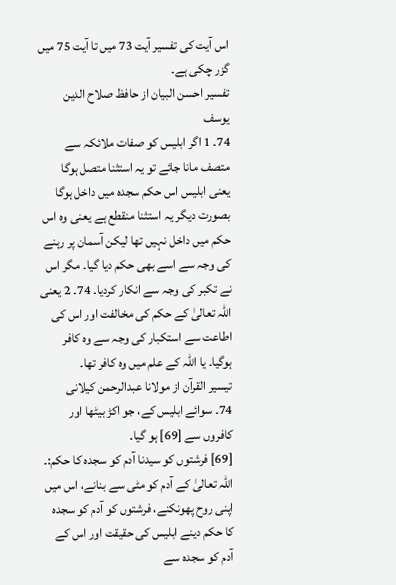اس آیت کی تفسیر آیت 73 میں تا آیت 75 میں گزر چکی ہے۔
تفسیر احسن البیان از حافظ صلاح الدین یوسف
74۔ 1 اگر ابلیس کو صفات ملائکہ سے متصف مانا جائے تو یہ استثنا متصل ہوگا یعنی ابلیس اس حکم سجدہ میں داخل ہوگا بصورت دیگر یہ استثنا منقطع ہے یعنی وہ اس حکم میں داخل نہیں تھا لیکن آسمان پر رہنے کی وجہ سے اسے بھی حکم دیا گیا۔ مگر اس نے تکبر کی وجہ سے انکار کردیا۔ 74۔ 2 یعنی اللہ تعالیٰ کے حکم کی مخالفت اور اس کی اطاعت سے استکبار کی وجہ سے وہ کافر ہوگیا۔ یا اللہ کے علم میں وہ کافر تھا۔
تيسير القرآن از مولانا عبدالرحمن کیلانی
74۔ سوائے ابلیس کے، جو اکڑ بیٹھا اور کافروں سے [69] ہو گیا۔
[69] فرشتوں کو سیدنا آدم کو سجدہ کا حکم:۔
اللہ تعالیٰ کے آدم کو مٹی سے بنانے، اس میں اپنی روح پھونکنے، فرشتوں کو آدم کو سجدہ کا حکم دینے ابلیس کی حقیقت اور اس کے آدم کو سجدہ سے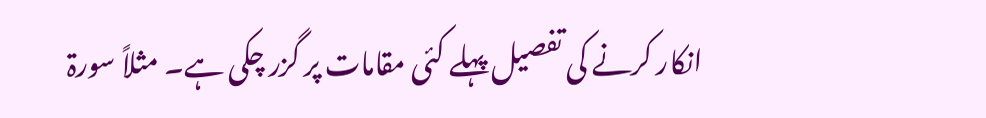انکار کرنے کی تفصیل پہلے کئی مقامات پر گزر چکی ہے۔ مثلاً سورۃ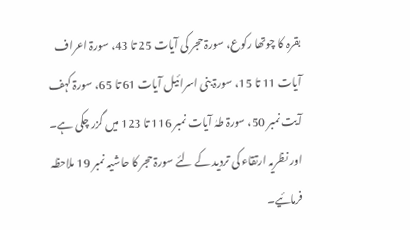بقرہ کا چوتھا رکوع، سورۃ حجر کی آیات 25 تا 43، سورۃ اعراف آیات 11 تا 15، سورۃ بنی اسرائیل آیات 61 تا 65، سورۃ کہف آیت نمبر 50، سورۃ طہٰ آیات نمبر 116 تا 123 میں گزر چکی ہے۔ اور نظریہ ارتقاء کی تردید کے لئے سورۃ حجر کا حاشیہ نمبر 19 ملاحظہ فرمائیے۔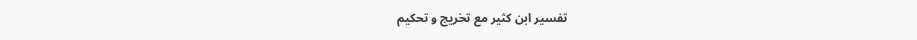تفسیر ابن کثیر مع تخریج و تحکیم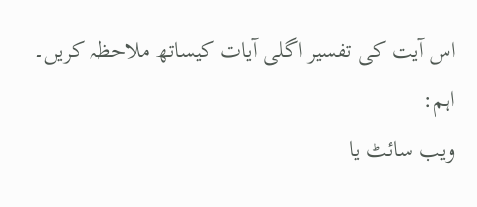اس آیت کی تفسیر اگلی آیات کیساتھ ملاحظہ کریں۔
اہم:
ویب سائٹ یا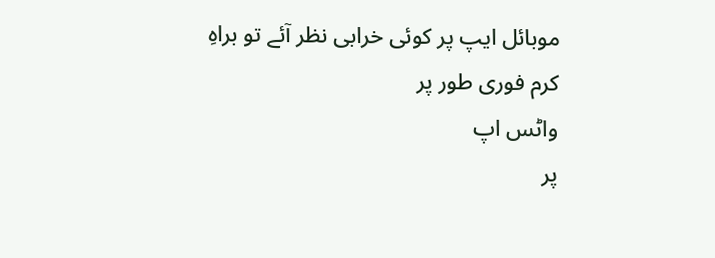موبائل ایپ پر کوئی خرابی نظر آئے تو براہِ کرم فوری طور پر
واٹس اپ
پر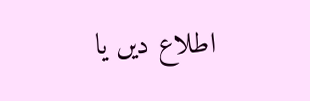اطلاع دیں یا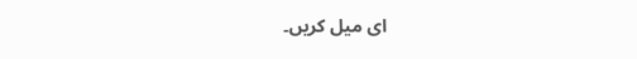ای میل کریں۔